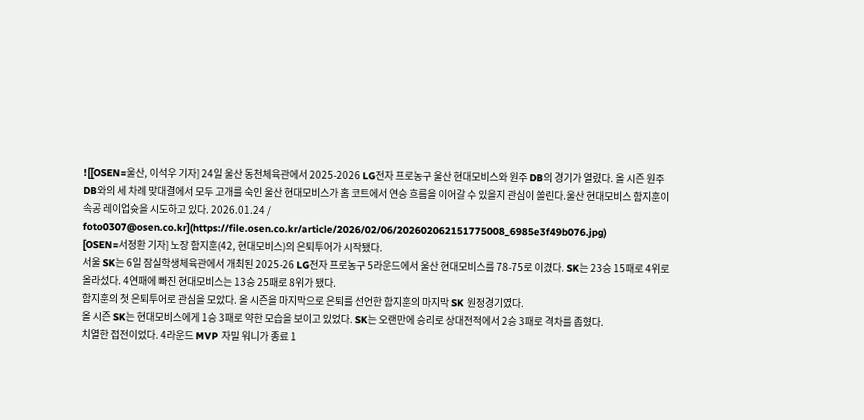![[OSEN=울산, 이석우 기자] 24일 울산 동천체육관에서 2025-2026 LG전자 프로농구 울산 현대모비스와 원주 DB의 경기가 열렸다. 올 시즌 원주 DB와의 세 차례 맞대결에서 모두 고개를 숙인 울산 현대모비스가 홈 코트에서 연승 흐름을 이어갈 수 있을지 관심이 쏠린다.울산 현대모비스 함지훈이 속공 레이업슛을 시도하고 있다. 2026.01.24 / foto0307@osen.co.kr](https://file.osen.co.kr/article/2026/02/06/202602062151775008_6985e3f49b076.jpg)
[OSEN=서정환 기자] 노장 함지훈(42, 현대모비스)의 은퇴투어가 시작됐다.
서울 SK는 6일 잠실학생체육관에서 개최된 2025-26 LG전자 프로농구 5라운드에서 울산 현대모비스를 78-75로 이겼다. SK는 23승 15패로 4위로 올라섰다. 4연패에 빠진 현대모비스는 13승 25패로 8위가 됐다.
함지훈의 첫 은퇴투어로 관심을 모았다. 올 시즌을 마지막으로 은퇴를 선언한 함지훈의 마지막 SK 원정경기였다.
올 시즌 SK는 현대모비스에게 1승 3패로 약한 모습을 보이고 있었다. SK는 오랜만에 승리로 상대전적에서 2승 3패로 격차를 좁혔다.
치열한 접전이었다. 4라운드 MVP 자밀 워니가 종료 1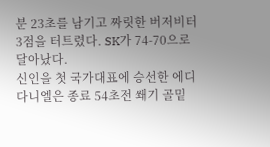분 23초를 남기고 짜릿한 버저비터 3점을 터트렸다. SK가 74-70으로 달아났다.
신인을 첫 국가대표에 승선한 에디 다니엘은 종료 54초전 쐐기 골밑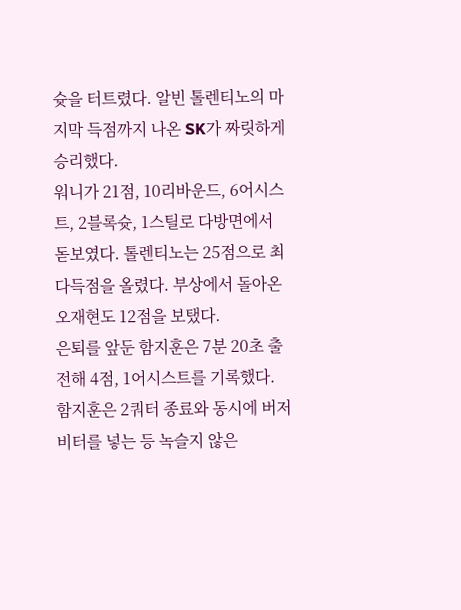슛을 터트렸다. 알빈 톨렌티노의 마지막 득점까지 나온 SK가 짜릿하게 승리했다.
워니가 21점, 10리바운드, 6어시스트, 2블록슛, 1스틸로 다방면에서 돋보였다. 톨렌티노는 25점으로 최다득점을 올렸다. 부상에서 돌아온 오재현도 12점을 보탰다.
은퇴를 앞둔 함지훈은 7분 20초 출전해 4점, 1어시스트를 기록했다. 함지훈은 2쿼터 종료와 동시에 버저비터를 넣는 등 녹슬지 않은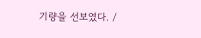기량을 선보였다. /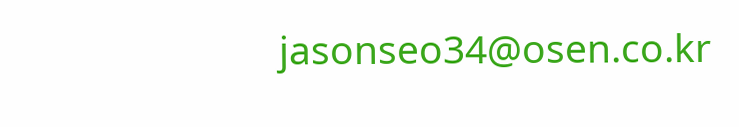jasonseo34@osen.co.kr